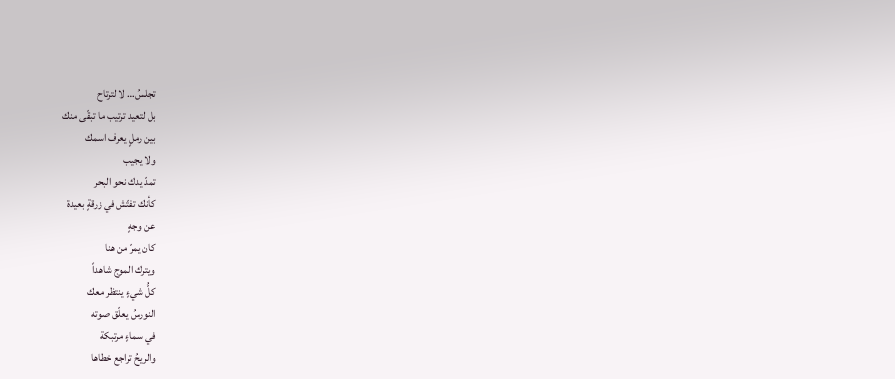تجلسُ… لا لترتاح
بل لتعيد ترتيب ما تبقّى منك
بين رملٍ يعرف اسمك
ولا يجيب
تمدّ يدك نحو البحر
كأنك تفتّش في زرقةٍ بعيدة
عن وجهٍ
كان يمرّ من هنا
ويترك الموج شاهداً
كلُّ شيءٍ ينتظر معك
النورسُ يعلّق صوته
في سماءٍ مرتبكة
والريحُ تراجع خطاها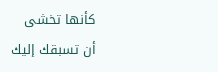كأنها تخشى
أن تسبقك إليك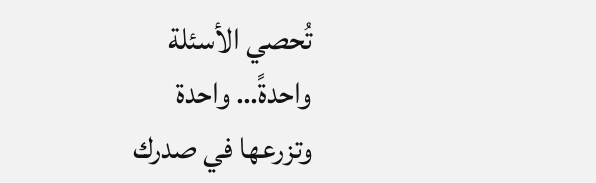تُحصي الأسئلة
واحدةً… واحدة
وتزرعها في صدرك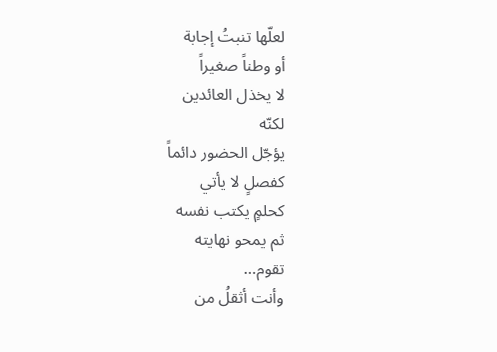لعلّها تنبتُ إجابة
أو وطناً صغيراً
لا يخذل العائدين
لكنّه
يؤجّل الحضور دائماً
كفصلٍ لا يأتي
كحلمٍ يكتب نفسه
ثم يمحو نهايته
تقوم…
وأنت أثقلُ من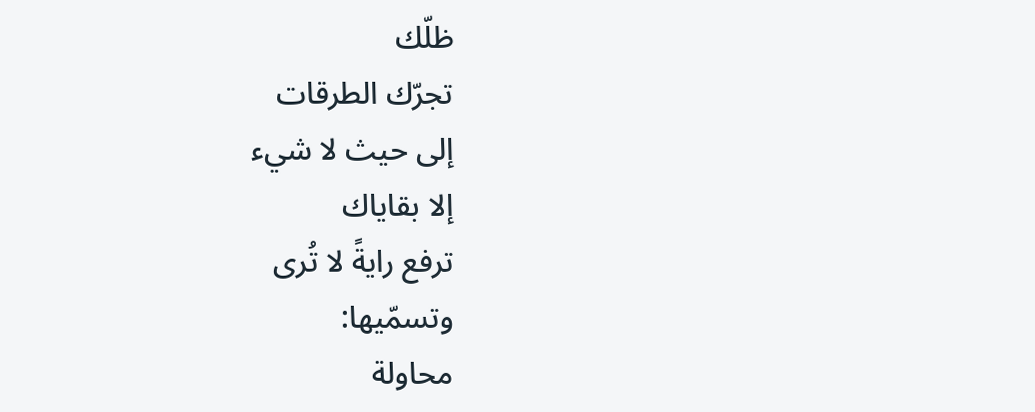ظلّك
تجرّك الطرقات
إلى حيث لا شيء
إلا بقاياك
ترفع رايةً لا تُرى
وتسمّيها:
محاولة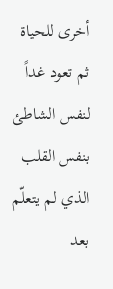أخرى للحياة
ثم تعود غداً
لنفس الشاطئ
بنفس القلب
الذي لم يتعلّم بعد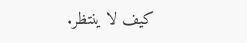كيف لا ينتظر.